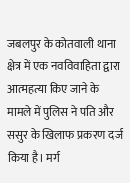जबलपुर के कोतवाली थाना क्षेत्र में एक नवविवाहिता द्वारा आत्महत्या किए जाने के मामले में पुलिस ने पति और ससुर के खिलाफ प्रकरण दर्ज किया है। मर्ग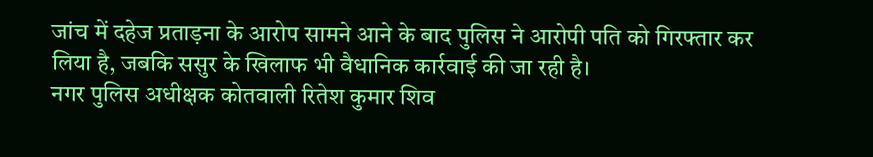जांच में दहेज प्रताड़ना के आरोप सामने आने के बाद पुलिस ने आरोपी पति को गिरफ्तार कर लिया है, जबकि ससुर के खिलाफ भी वैधानिक कार्रवाई की जा रही है।
नगर पुलिस अधीक्षक कोतवाली रितेश कुमार शिव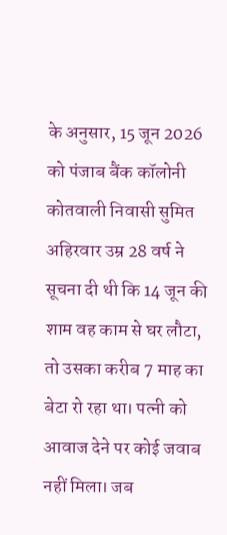के अनुसार, 15 जून 2026 को पंजाब बैंक कॉलोनी कोतवाली निवासी सुमित अहिरवार उम्र 28 वर्ष ने सूचना दी थी कि 14 जून की शाम वह काम से घर लौटा, तो उसका करीब 7 माह का बेटा रो रहा था। पत्नी को आवाज देने पर कोई जवाब नहीं मिला। जब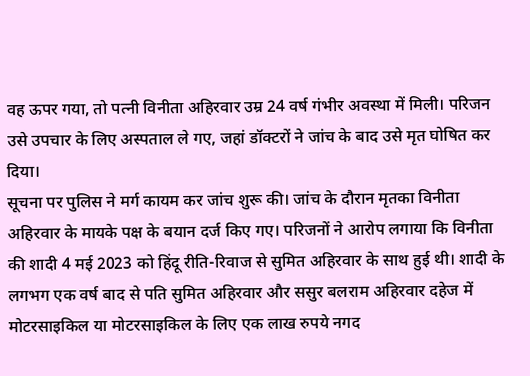वह ऊपर गया, तो पत्नी विनीता अहिरवार उम्र 24 वर्ष गंभीर अवस्था में मिली। परिजन उसे उपचार के लिए अस्पताल ले गए, जहां डॉक्टरों ने जांच के बाद उसे मृत घोषित कर दिया।
सूचना पर पुलिस ने मर्ग कायम कर जांच शुरू की। जांच के दौरान मृतका विनीता अहिरवार के मायके पक्ष के बयान दर्ज किए गए। परिजनों ने आरोप लगाया कि विनीता की शादी 4 मई 2023 को हिंदू रीति-रिवाज से सुमित अहिरवार के साथ हुई थी। शादी के लगभग एक वर्ष बाद से पति सुमित अहिरवार और ससुर बलराम अहिरवार दहेज में मोटरसाइकिल या मोटरसाइकिल के लिए एक लाख रुपये नगद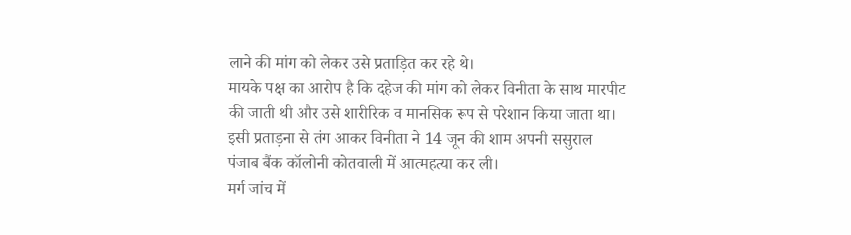लाने की मांग को लेकर उसे प्रताड़ित कर रहे थे।
मायके पक्ष का आरोप है कि दहेज की मांग को लेकर विनीता के साथ मारपीट की जाती थी और उसे शारीरिक व मानसिक रूप से परेशान किया जाता था। इसी प्रताड़ना से तंग आकर विनीता ने 14 जून की शाम अपनी ससुराल पंजाब बैंक कॉलोनी कोतवाली में आत्महत्या कर ली।
मर्ग जांच में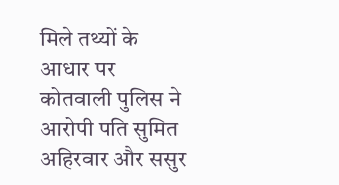मिले तथ्यों के आधार पर कोतवाली पुलिस ने आरोपी पति सुमित अहिरवार और ससुर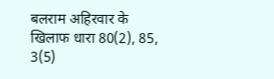बलराम अहिरवार के खिलाफ धारा 80(2), 85, 3(5)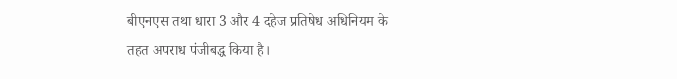बीएनएस तथा धारा 3 और 4 दहेज प्रतिषेध अधिनियम के तहत अपराध पंजीबद्ध किया है।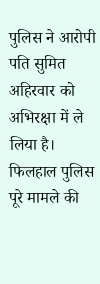पुलिस ने आरोपी पति सुमित अहिरवार को अभिरक्षा में ले लिया है। फिलहाल पुलिस पूरे मामले की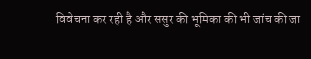विवेचना कर रही है और ससुर की भूमिका की भी जांच की जा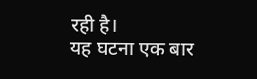रही है।
यह घटना एक बार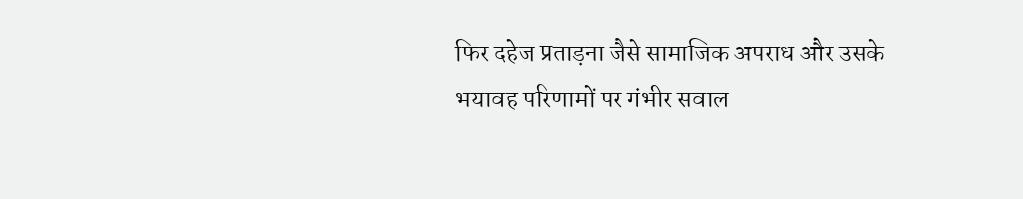फिर दहेज प्रताड़ना जैसे सामाजिक अपराध और उसके भयावह परिणामों पर गंभीर सवाल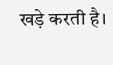खड़े करती है।